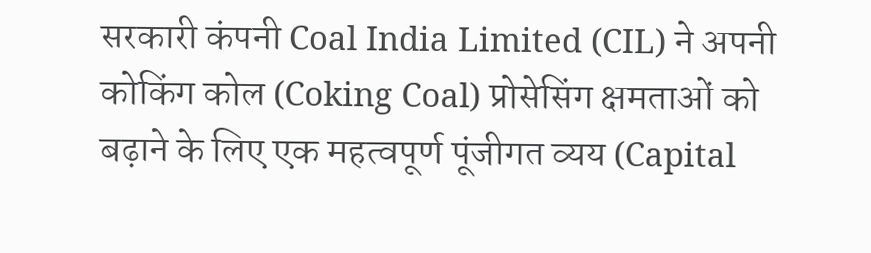सरकारी कंपनी Coal India Limited (CIL) ने अपनी कोकिंग कोल (Coking Coal) प्रोसेसिंग क्षमताओं को बढ़ाने के लिए एक महत्वपूर्ण पूंजीगत व्यय (Capital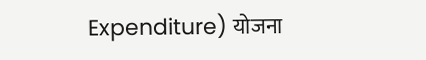Expenditure) योजना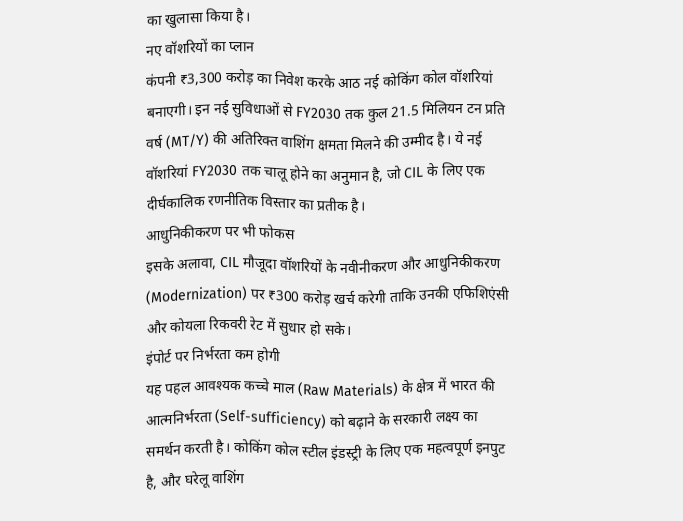का खुलासा किया है।
नए वॉशरियों का प्लान
कंपनी ₹3,300 करोड़ का निवेश करके आठ नई कोकिंग कोल वॉशरियां बनाएगी। इन नई सुविधाओं से FY2030 तक कुल 21.5 मिलियन टन प्रति वर्ष (MT/Y) की अतिरिक्त वाशिंग क्षमता मिलने की उम्मीद है। ये नई वॉशरियां FY2030 तक चालू होने का अनुमान है, जो CIL के लिए एक दीर्घकालिक रणनीतिक विस्तार का प्रतीक है।
आधुनिकीकरण पर भी फोकस
इसके अलावा, CIL मौजूदा वॉशरियों के नवीनीकरण और आधुनिकीकरण (Modernization) पर ₹300 करोड़ खर्च करेगी ताकि उनकी एफिशिएंसी और कोयला रिकवरी रेट में सुधार हो सके।
इंपोर्ट पर निर्भरता कम होगी
यह पहल आवश्यक कच्चे माल (Raw Materials) के क्षेत्र में भारत की आत्मनिर्भरता (Self-sufficiency) को बढ़ाने के सरकारी लक्ष्य का समर्थन करती है। कोकिंग कोल स्टील इंडस्ट्री के लिए एक महत्वपूर्ण इनपुट है, और घरेलू वाशिंग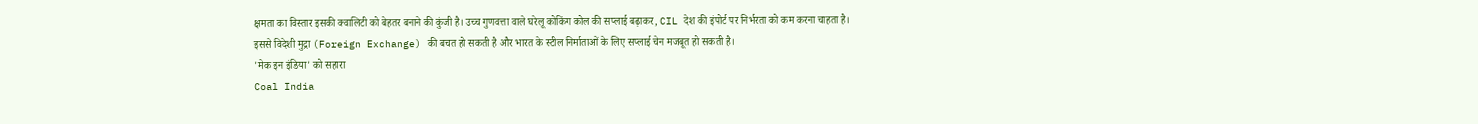क्षमता का विस्तार इसकी क्वालिटी को बेहतर बनाने की कुंजी है। उच्च गुणवत्ता वाले घरेलू कोकिंग कोल की सप्लाई बढ़ाकर, CIL देश की इंपोर्ट पर निर्भरता को कम करना चाहता है। इससे विदेशी मुद्रा (Foreign Exchange) की बचत हो सकती है और भारत के स्टील निर्माताओं के लिए सप्लाई चेन मजबूत हो सकती है।
'मेक इन इंडिया' को सहारा
Coal India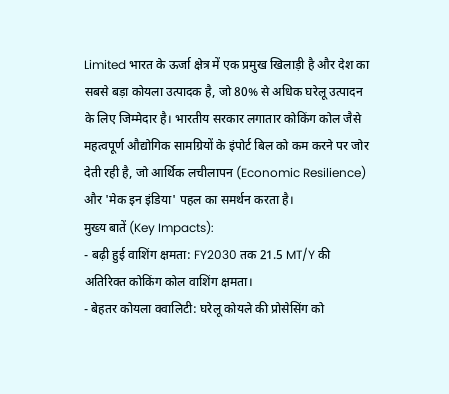Limited भारत के ऊर्जा क्षेत्र में एक प्रमुख खिलाड़ी है और देश का सबसे बड़ा कोयला उत्पादक है, जो 80% से अधिक घरेलू उत्पादन के लिए जिम्मेदार है। भारतीय सरकार लगातार कोकिंग कोल जैसे महत्वपूर्ण औद्योगिक सामग्रियों के इंपोर्ट बिल को कम करने पर जोर देती रही है, जो आर्थिक लचीलापन (Economic Resilience) और 'मेक इन इंडिया' पहल का समर्थन करता है।
मुख्य बातें (Key Impacts):
- बढ़ी हुई वाशिंग क्षमता: FY2030 तक 21.5 MT/Y की अतिरिक्त कोकिंग कोल वाशिंग क्षमता।
- बेहतर कोयला क्वालिटी: घरेलू कोयले की प्रोसेसिंग को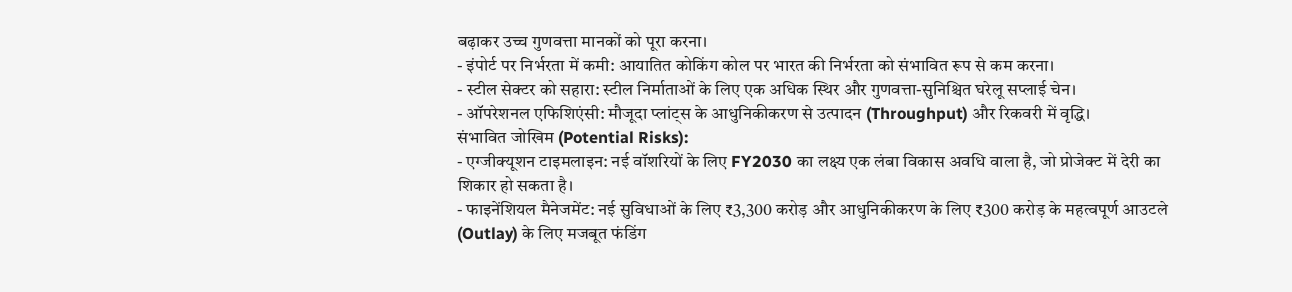बढ़ाकर उच्च गुणवत्ता मानकों को पूरा करना।
- इंपोर्ट पर निर्भरता में कमी: आयातित कोकिंग कोल पर भारत की निर्भरता को संभावित रूप से कम करना।
- स्टील सेक्टर को सहारा: स्टील निर्माताओं के लिए एक अधिक स्थिर और गुणवत्ता-सुनिश्चित घरेलू सप्लाई चेन।
- ऑपरेशनल एफिशिएंसी: मौजूदा प्लांट्स के आधुनिकीकरण से उत्पादन (Throughput) और रिकवरी में वृद्धि।
संभावित जोखिम (Potential Risks):
- एग्जीक्यूशन टाइमलाइन: नई वॉशरियों के लिए FY2030 का लक्ष्य एक लंबा विकास अवधि वाला है, जो प्रोजेक्ट में देरी का शिकार हो सकता है।
- फाइनेंशियल मैनेजमेंट: नई सुविधाओं के लिए ₹3,300 करोड़ और आधुनिकीकरण के लिए ₹300 करोड़ के महत्वपूर्ण आउटले (Outlay) के लिए मजबूत फंडिंग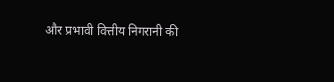और प्रभावी वित्तीय निगरानी की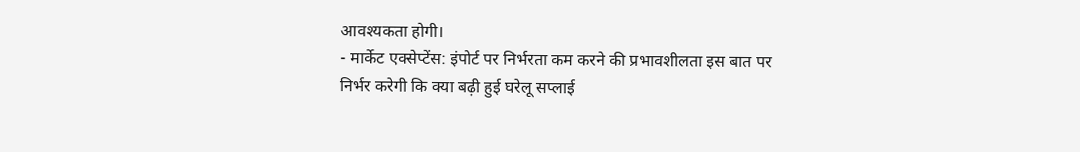आवश्यकता होगी।
- मार्केट एक्सेप्टेंस: इंपोर्ट पर निर्भरता कम करने की प्रभावशीलता इस बात पर निर्भर करेगी कि क्या बढ़ी हुई घरेलू सप्लाई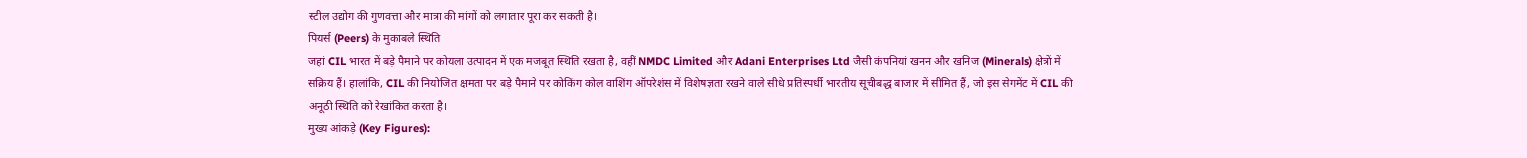स्टील उद्योग की गुणवत्ता और मात्रा की मांगों को लगातार पूरा कर सकती है।
पियर्स (Peers) के मुकाबले स्थिति
जहां CIL भारत में बड़े पैमाने पर कोयला उत्पादन में एक मजबूत स्थिति रखता है, वहीं NMDC Limited और Adani Enterprises Ltd जैसी कंपनियां खनन और खनिज (Minerals) क्षेत्रों में सक्रिय हैं। हालांकि, CIL की नियोजित क्षमता पर बड़े पैमाने पर कोकिंग कोल वाशिंग ऑपरेशंस में विशेषज्ञता रखने वाले सीधे प्रतिस्पर्धी भारतीय सूचीबद्ध बाजार में सीमित हैं, जो इस सेगमेंट में CIL की अनूठी स्थिति को रेखांकित करता है।
मुख्य आंकड़े (Key Figures):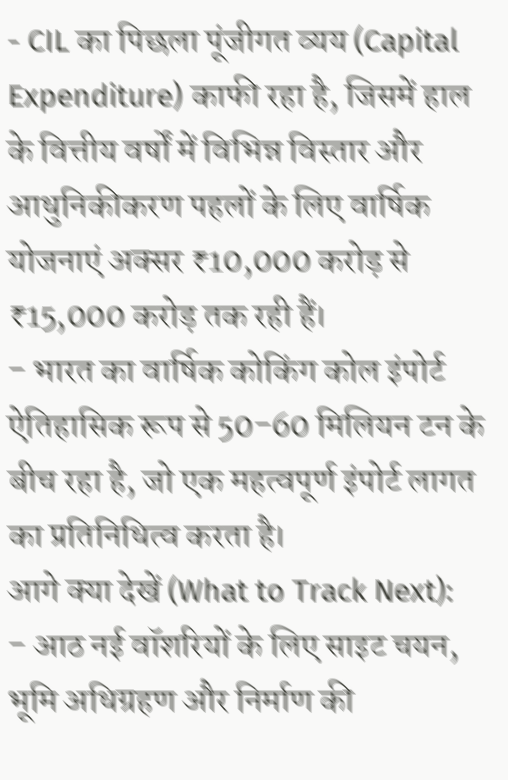- CIL का पिछला पूंजीगत व्यय (Capital Expenditure) काफी रहा है, जिसमें हाल के वित्तीय वर्षों में विभिन्न विस्तार और आधुनिकीकरण पहलों के लिए वार्षिक योजनाएं अक्सर ₹10,000 करोड़ से ₹15,000 करोड़ तक रही हैं।
- भारत का वार्षिक कोकिंग कोल इंपोर्ट ऐतिहासिक रूप से 50-60 मिलियन टन के बीच रहा है, जो एक महत्वपूर्ण इंपोर्ट लागत का प्रतिनिधित्व करता है।
आगे क्या देखें (What to Track Next):
- आठ नई वॉशरियों के लिए साइट चयन, भूमि अधिग्रहण और निर्माण की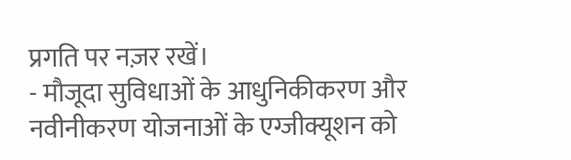प्रगति पर नज़र रखें।
- मौजूदा सुविधाओं के आधुनिकीकरण और नवीनीकरण योजनाओं के एग्जीक्यूशन को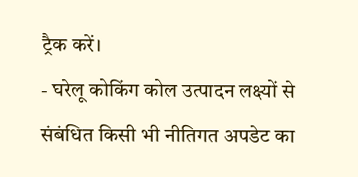ट्रैक करें।
- घरेलू कोकिंग कोल उत्पादन लक्ष्यों से संबंधित किसी भी नीतिगत अपडेट का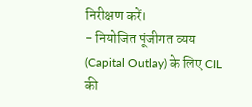निरीक्षण करें।
- नियोजित पूंजीगत व्यय (Capital Outlay) के लिए CIL की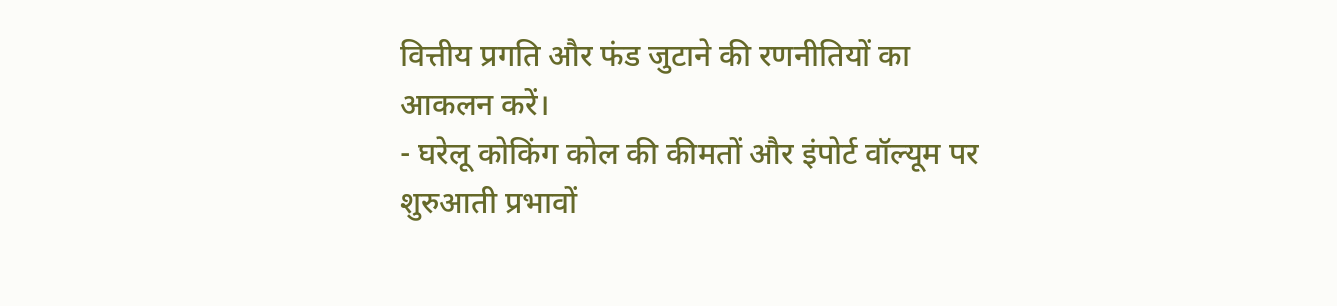वित्तीय प्रगति और फंड जुटाने की रणनीतियों का आकलन करें।
- घरेलू कोकिंग कोल की कीमतों और इंपोर्ट वॉल्यूम पर शुरुआती प्रभावों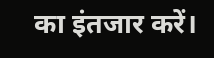का इंतजार करें।